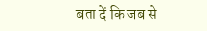बता दें कि जब से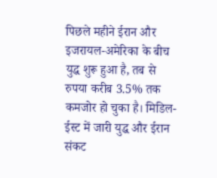पिछले महीने ईरान और इजरायल-अमेरिका के बीच युद्ध शुरू हुआ है, तब से रुपया करीब 3.5% तक कमजोर हो चुका है। मिडिल-ईस्ट में जारी युद्ध और ईरान संकट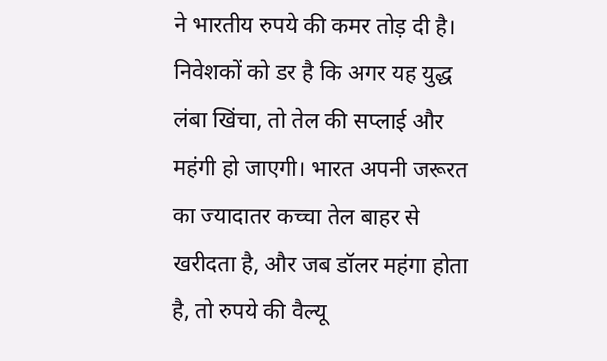ने भारतीय रुपये की कमर तोड़ दी है। निवेशकों को डर है कि अगर यह युद्ध लंबा खिंचा, तो तेल की सप्लाई और महंगी हो जाएगी। भारत अपनी जरूरत का ज्यादातर कच्चा तेल बाहर से खरीदता है, और जब डॉलर महंगा होता है, तो रुपये की वैल्यू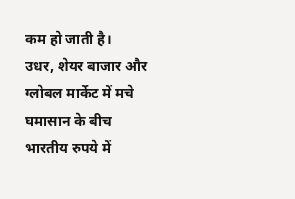कम हो जाती है।
उधर, शेयर बाजार और ग्लोबल मार्केट में मचे घमासान के बीच भारतीय रुपये में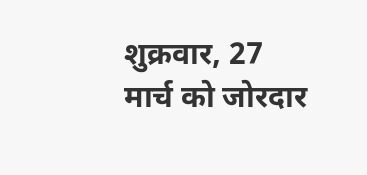शुक्रवार, 27 मार्च को जोरदार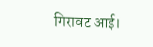गिरावट आई।